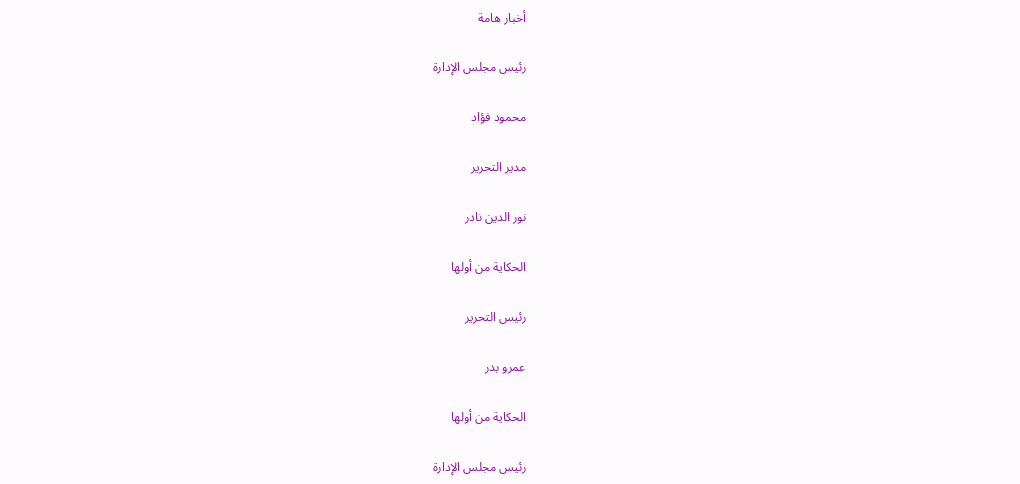أخبار هامة

رئيس مجلس الإدارة

محمود فؤاد

مدير التحرير

نور الدين نادر

الحكاية من أولها

رئيس التحرير

عمرو بدر

الحكاية من أولها

رئيس مجلس الإدارة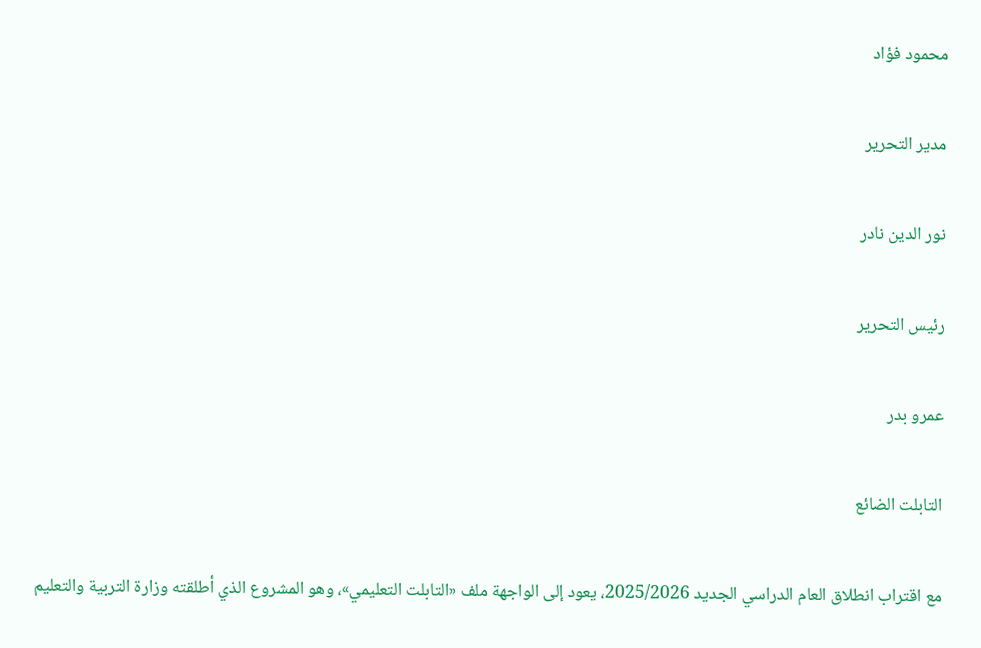محمود فؤاد

مدير التحرير

نور الدين نادر

رئيس التحرير

عمرو بدر

التابلت الضائع

مع اقتراب انطلاق العام الدراسي الجديد 2025/2026، يعود إلى الواجهة ملف «التابلت التعليمي»، وهو المشروع الذي أطلقته وزارة التربية والتعليم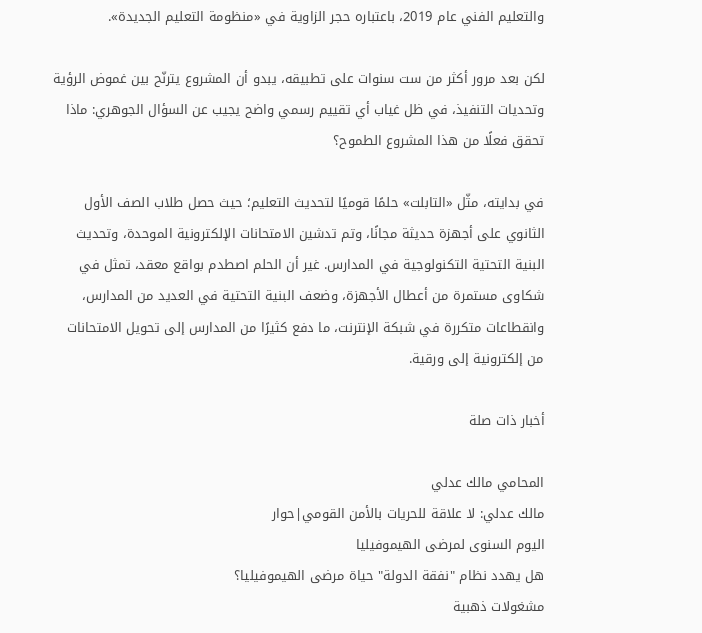والتعليم الفني عام 2019، باعتباره حجر الزاوية في «منظومة التعليم الجديدة».

لكن بعد مرور أكثر من ست سنوات على تطبيقه، يبدو أن المشروع يترنّح بين غموض الرؤية وتحديات التنفيذ، في ظل غياب أي تقييم رسمي واضح يجيب عن السؤال الجوهري: ماذا تحقق فعلًا من هذا المشروع الطموح؟

في بدايته، مثّل «التابلت» حلمًا قوميًا لتحديث التعليم؛ حيث حصل طلاب الصف الأول الثانوي على أجهزة حديثة مجانًا، وتم تدشين الامتحانات الإلكترونية الموحدة، وتحديث البنية التحتية التكنولوجية في المدارس. غير أن الحلم اصطدم بواقع معقد، تمثل في شكاوى مستمرة من أعطال الأجهزة، وضعف البنية التحتية في العديد من المدارس، وانقطاعات متكررة في شبكة الإنترنت، ما دفع كثيرًا من المدارس إلى تحويل الامتحانات من إلكترونية إلى ورقية.

أخبار ذات صلة

المحامي مالك عدلي
مالك عدلي: لا علاقة للحريات بالأمن القومي|حوار
اليوم السنوى لمرضى الهيموفيليا
هل يهدد نظام "نفقة الدولة" حياة مرضى الهيموفيليا؟
مشغولات ذهبية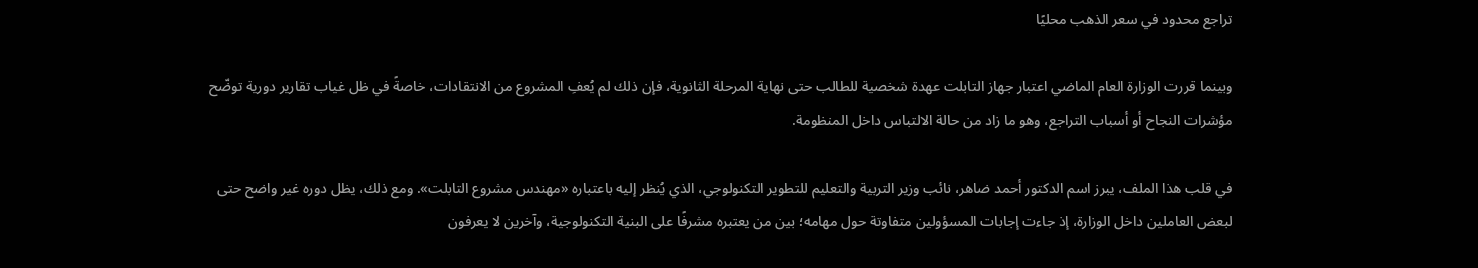تراجع محدود في سعر الذهب محليًا

وبينما قررت الوزارة العام الماضي اعتبار جهاز التابلت عهدة شخصية للطالب حتى نهاية المرحلة الثانوية، فإن ذلك لم يُعفِ المشروع من الانتقادات، خاصةً في ظل غياب تقارير دورية توضّح مؤشرات النجاح أو أسباب التراجع، وهو ما زاد من حالة الالتباس داخل المنظومة.

في قلب هذا الملف، يبرز اسم الدكتور أحمد ضاهر، نائب وزير التربية والتعليم للتطوير التكنولوجي، الذي يُنظر إليه باعتباره «مهندس مشروع التابلت». ومع ذلك، يظل دوره غير واضح حتى لبعض العاملين داخل الوزارة، إذ جاءت إجابات المسؤولين متفاوتة حول مهامه؛ بين من يعتبره مشرفًا على البنية التكنولوجية، وآخرين لا يعرفون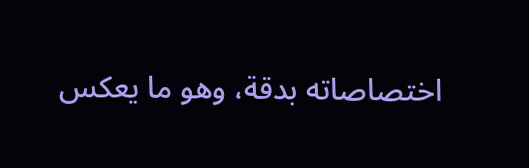اختصاصاته بدقة، وهو ما يعكس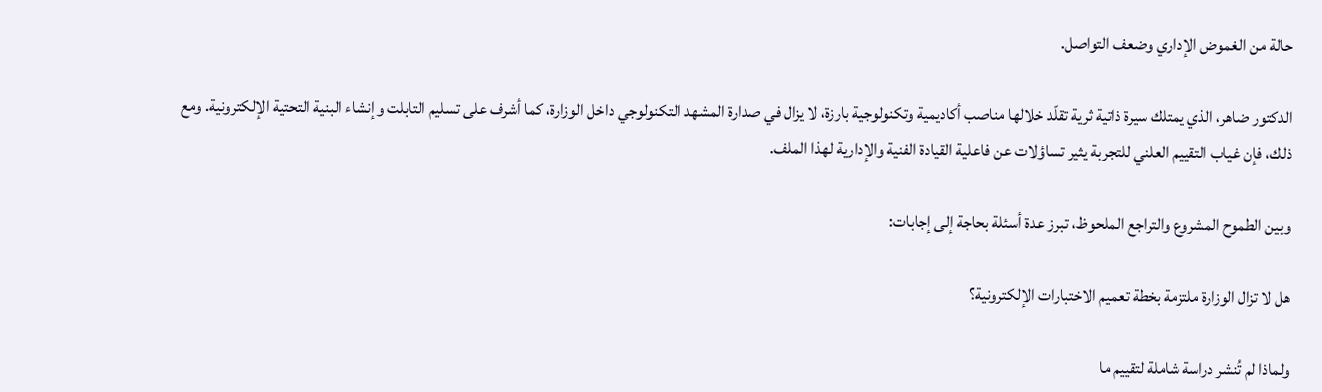حالة من الغموض الإداري وضعف التواصل.

الدكتور ضاهر، الذي يمتلك سيرة ذاتية ثرية تقلّد خلالها مناصب أكاديمية وتكنولوجية بارزة، لا يزال في صدارة المشهد التكنولوجي داخل الوزارة، كما أشرف على تسليم التابلت وإنشاء البنية التحتية الإلكترونية. ومع ذلك، فإن غياب التقييم العلني للتجربة يثير تساؤلات عن فاعلية القيادة الفنية والإدارية لهذا الملف.

وبين الطموح المشروع والتراجع الملحوظ، تبرز عدة أسئلة بحاجة إلى إجابات:

هل لا تزال الوزارة ملتزمة بخطة تعميم الاختبارات الإلكترونية؟

ولماذا لم تُنشر دراسة شاملة لتقييم ما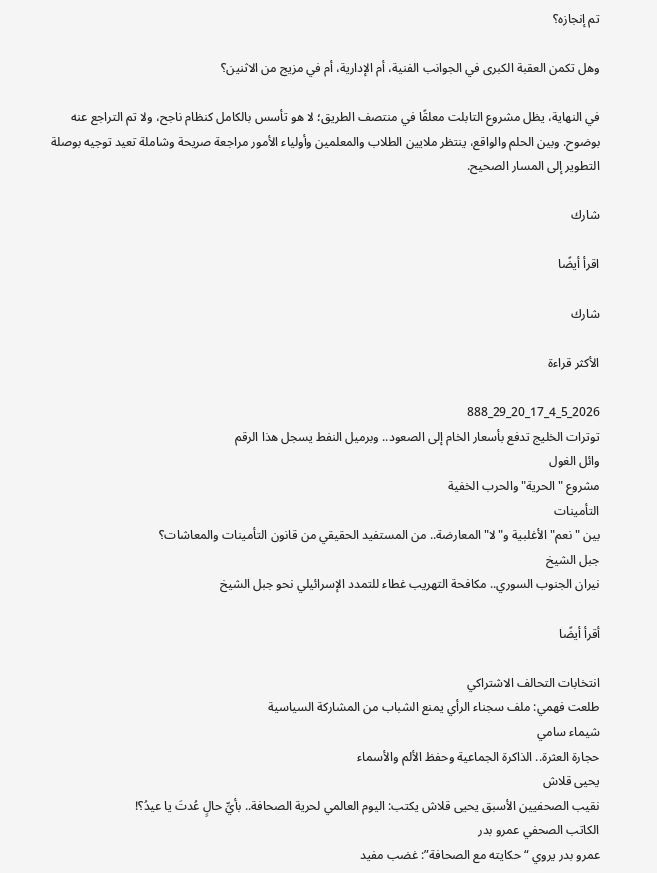تم إنجازه؟

وهل تكمن العقبة الكبرى في الجوانب الفنية، أم الإدارية، أم في مزيج من الاثنين؟

في النهاية، يظل مشروع التابلت معلقًا في منتصف الطريق؛ لا هو تأسس بالكامل كنظام ناجح، ولا تم التراجع عنه بوضوح. وبين الحلم والواقع، ينتظر ملايين الطلاب والمعلمين وأولياء الأمور مراجعة صريحة وشاملة تعيد توجيه بوصلة التطوير إلى المسار الصحيح.

شارك

اقرأ أيضًا

شارك

الأكثر قراءة

2026_5_4_17_20_29_888
توترات الخليج تدفع بأسعار الخام إلى الصعود.. وبرميل النفط يسجل هذا الرقم
وائل الغول
مشروع "الحرية" والحرب الخفية
التأمينات
بين "نعم" الأغلبية و"لا" المعارضة.. من المستفيد الحقيقي من قانون التأمينات والمعاشات؟
جبل الشيخ
نيران الجنوب السوري.. مكافحة التهريب غطاء للتمدد الإسرائيلي نحو جبل الشيخ

أقرأ أيضًا

انتخابات التحالف الاشتراكي
طلعت فهمي: ملف سجناء الرأي يمنع الشباب من المشاركة السياسية
شيماء سامي
حجارة العثرة.. الذاكرة الجماعية وحفظ الألم والأسماء
يحيى قلاش
نقيب الصحفيين الأسبق يحيى قلاش يكتب: اليوم العالمي لحرية الصحافة.. بأيِّ حالٍ عُدتَ يا عيدُ؟!
الكاتب الصحفي عمرو بدر
عمرو بدر يروي “حكايته مع الصحافة”: غضب مفيد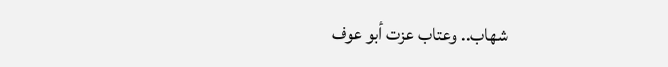شهاب.. وعتاب عزت أبو عوف